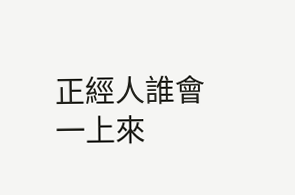正經人誰會一上來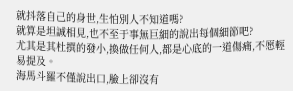就抖落自己的身世,生怕別人不知道嗎?
就算是坦誠相見,也不至于事無巨細的說出每個細節吧?
尤其是其杜撰的發小,換做任何人,都是心底的一道傷痛,不愿輕易提及。
海馬斗羅不僅說出口,臉上卻沒有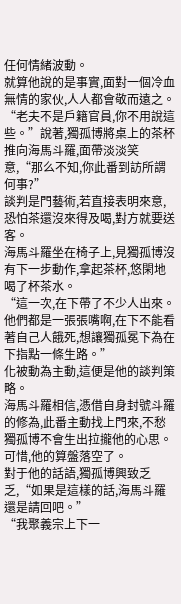任何情緒波動。
就算他說的是事實,面對一個冷血無情的家伙,人人都會敬而遠之。
“老夫不是戶籍官員,你不用說這些。”說著,獨孤博將桌上的茶杯推向海馬斗羅,面帶淡淡笑意,“那么不知,你此番到訪所謂何事?”
談判是門藝術,若直接表明來意,恐怕茶還沒來得及喝,對方就要送客。
海馬斗羅坐在椅子上,見獨孤博沒有下一步動作,拿起茶杯,悠閑地喝了杯茶水。
“這一次,在下帶了不少人出來。他們都是一張張嘴啊,在下不能看著自己人餓死,想讓獨孤冕下為在下指點一條生路。”
化被動為主動,這便是他的談判策略。
海馬斗羅相信,憑借自身封號斗羅的修為,此番主動找上門來,不愁獨孤博不會生出拉攏他的心思。
可惜,他的算盤落空了。
對于他的話語,獨孤博興致乏乏,“如果是這樣的話,海馬斗羅還是請回吧。”
“我聚義宗上下一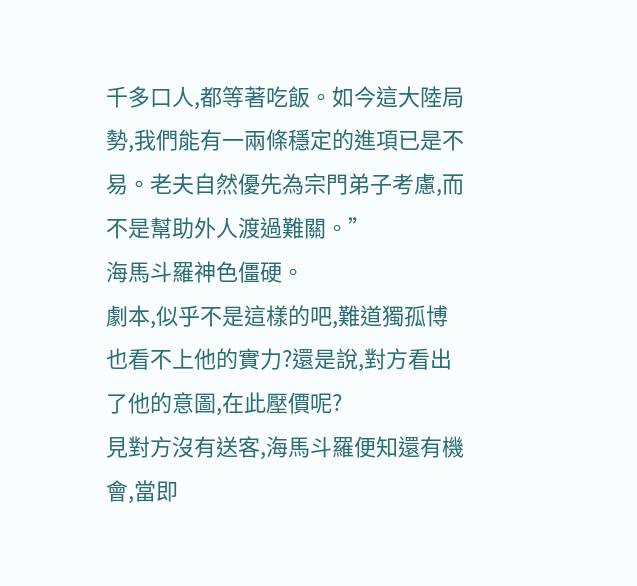千多口人,都等著吃飯。如今這大陸局勢,我們能有一兩條穩定的進項已是不易。老夫自然優先為宗門弟子考慮,而不是幫助外人渡過難關。”
海馬斗羅神色僵硬。
劇本,似乎不是這樣的吧,難道獨孤博也看不上他的實力?還是說,對方看出了他的意圖,在此壓價呢?
見對方沒有送客,海馬斗羅便知還有機會,當即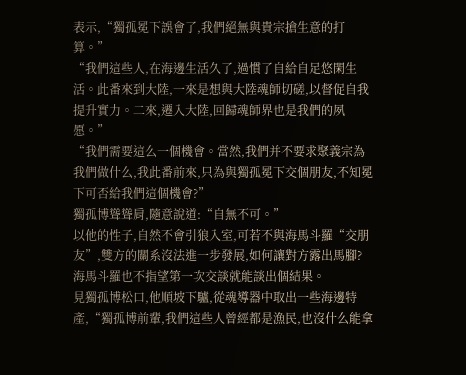表示,“獨孤冕下誤會了,我們絕無與貴宗搶生意的打算。”
“我們這些人,在海邊生活久了,過慣了自給自足悠閑生活。此番來到大陸,一來是想與大陸魂師切磋,以督促自我提升實力。二來,遷入大陸,回歸魂師界也是我們的夙愿。”
“我們需要這么一個機會。當然,我們并不要求聚義宗為我們做什么,我此番前來,只為與獨孤冕下交個朋友,不知冕下可否給我們這個機會?”
獨孤博聳聳肩,隨意說道:“自無不可。”
以他的性子,自然不會引狼入室,可若不與海馬斗羅“交朋友”,雙方的關系沒法進一步發展,如何讓對方露出馬腳?
海馬斗羅也不指望第一次交談就能談出個結果。
見獨孤博松口,他順坡下驢,從魂導器中取出一些海邊特產,“獨孤博前輩,我們這些人曾經都是漁民,也沒什么能拿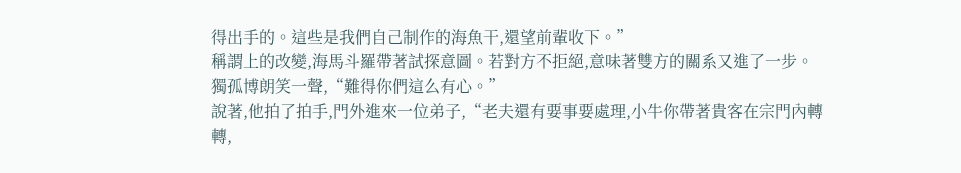得出手的。這些是我們自己制作的海魚干,還望前輩收下。”
稱謂上的改變,海馬斗羅帶著試探意圖。若對方不拒絕,意味著雙方的關系又進了一步。
獨孤博朗笑一聲,“難得你們這么有心。”
說著,他拍了拍手,門外進來一位弟子,“老夫還有要事要處理,小牛你帶著貴客在宗門內轉轉,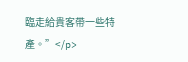臨走給貴客帶一些特產。”</p>